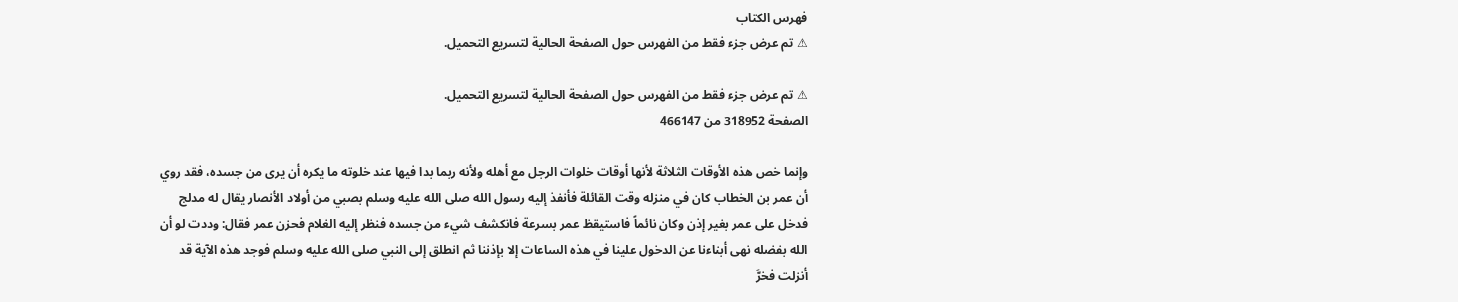فهرس الكتاب
⚠ تم عرض جزء فقط من الفهرس حول الصفحة الحالية لتسريع التحميل.

⚠ تم عرض جزء فقط من الفهرس حول الصفحة الحالية لتسريع التحميل.
الصفحة 318952 من 466147

وإنما خص هذه الأوقات الثلاثة لأنها أوقات خلوات الرجل مع أهله ولأنه ربما بدا فيها عند خلوته ما يكره أن يرى من جسده، فقد روي أن عمر بن الخطاب كان في منزله وقت القائلة فأنفذ إليه رسول الله صلى الله عليه وسلم بصبي من أولاد الأنصار يقال له مدلج فدخل على عمر بغير إذن وكان نائماً فاستيقظ عمر بسرعة فانكشف شيء من جسده فنظر إليه الغلام فحزن عمر فقال: وددت لو أن الله بفضله نهى أبناءنا عن الدخول علينا في هذه الساعات إلا بإذننا ثم انطلق إلى النبي صلى الله عليه وسلم فوجد هذه الآية قد أنزلت فخرَّ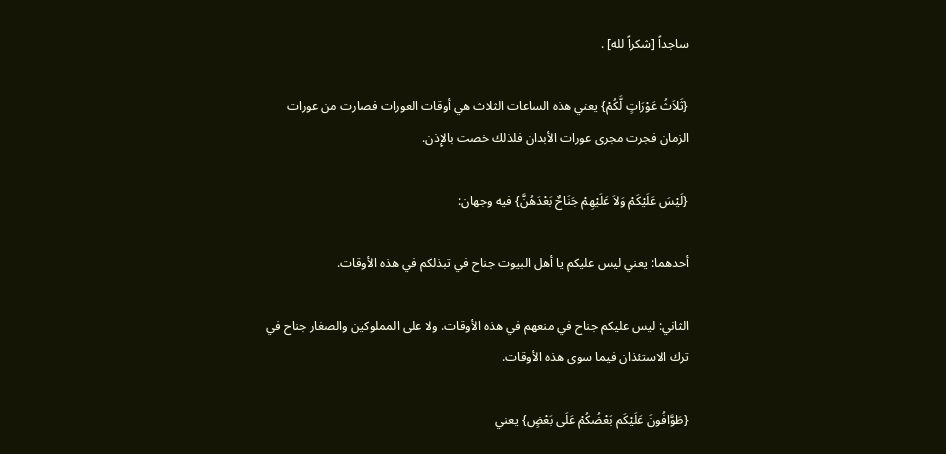ساجداً [شكراً لله] .

{ثَلاَثُ عَوْرَاتٍ لَّكُمْ} يعني هذه الساعات الثلاث هي أوقات العورات فصارت من عورات الزمان فجرت مجرى عورات الأبدان فلذلك خصت بالإِذن.

{لَيْسَ عَلَيْكَمْ وَلاَ عَلَيْهِمْ جَنَاحٌ بَعْدَهُنَّ} فيه وجهان:

أحدهما: يعني ليس عليكم يا أهل البيوت جناح في تبذلكم في هذه الأوقات.

الثاني: ليس عليكم جناح في منعهم في هذه الأوقات. ولا على المملوكين والصغار جناح في ترك الاستئذان فيما سوى هذه الأوقات.

{طَوَّافُونَ عَلَيْكَم بَعْضُكُمْ عَلَى بَعْضٍ} يعني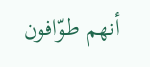أنهم طوّافون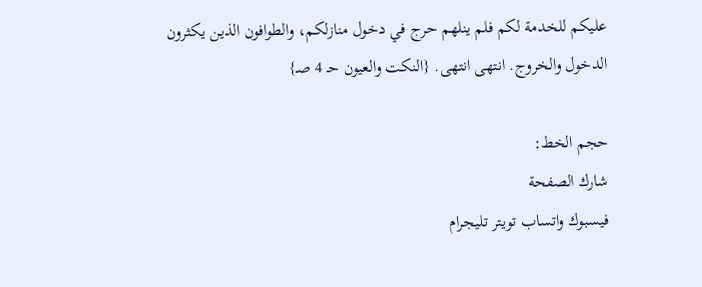عليكم للخدمة لكم فلم ينلهم حرج في دخول منازلكم، والطوافون الذين يكثرون الدخول والخروج. انتهى انتهى. {النكت والعيون حـ 4 صـ}

حجم الخط:
شارك الصفحة
فيسبوك واتساب تويتر تليجرام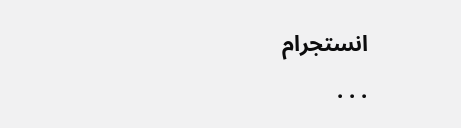انستجرام
. . .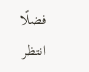فضلًا انتظر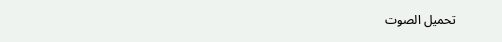تحميل الصوت